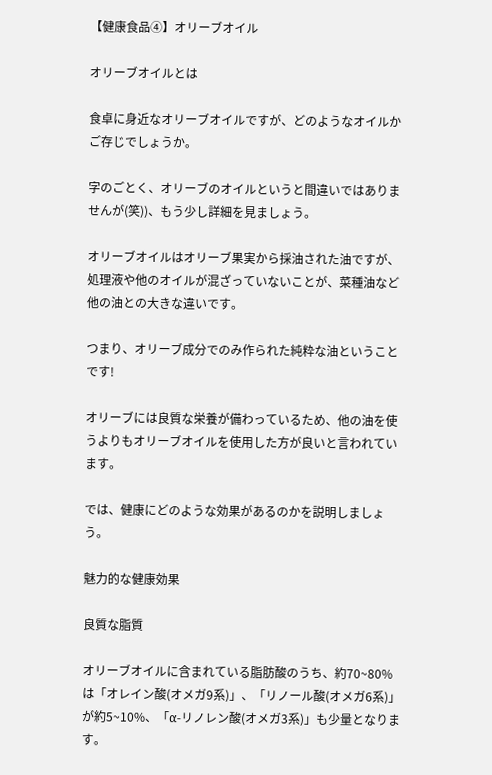【健康食品④】オリーブオイル

オリーブオイルとは

食卓に身近なオリーブオイルですが、どのようなオイルかご存じでしょうか。

字のごとく、オリーブのオイルというと間違いではありませんが(笑))、もう少し詳細を見ましょう。

オリーブオイルはオリーブ果実から採油された油ですが、処理液や他のオイルが混ざっていないことが、菜種油など他の油との大きな違いです。

つまり、オリーブ成分でのみ作られた純粋な油ということです!

オリーブには良質な栄養が備わっているため、他の油を使うよりもオリーブオイルを使用した方が良いと言われています。

では、健康にどのような効果があるのかを説明しましょう。

魅力的な健康効果

良質な脂質

オリーブオイルに含まれている脂肪酸のうち、約70~80%は「オレイン酸(オメガ9系)」、「リノール酸(オメガ6系)」が約5~10%、「α-リノレン酸(オメガ3系)」も少量となります。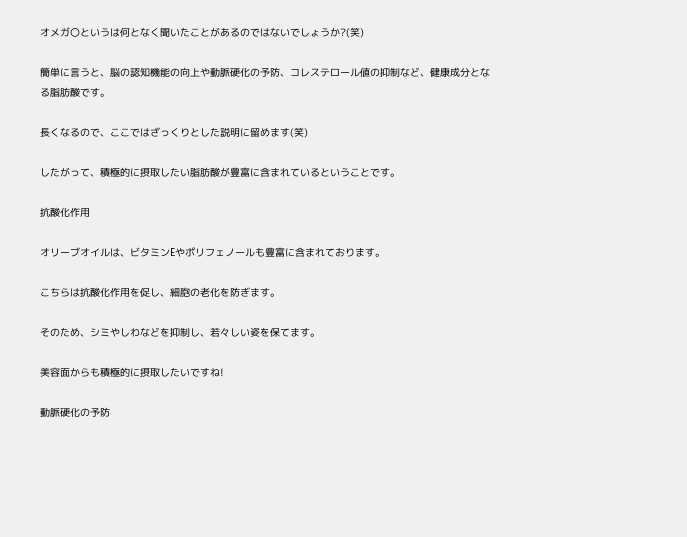オメガ〇というは何となく聞いたことがあるのではないでしょうか?(笑)

簡単に言うと、脳の認知機能の向上や動脈硬化の予防、コレステロール値の抑制など、健康成分となる脂肪酸です。

長くなるので、ここではざっくりとした説明に留めます(笑)

したがって、積極的に摂取したい脂肪酸が豊富に含まれているということです。

抗酸化作用

オリーブオイルは、ビタミンEやポリフェノールも豊富に含まれております。

こちらは抗酸化作用を促し、細胞の老化を防ぎます。

そのため、シミやしわなどを抑制し、若々しい姿を保てます。

美容面からも積極的に摂取したいですね!

動脈硬化の予防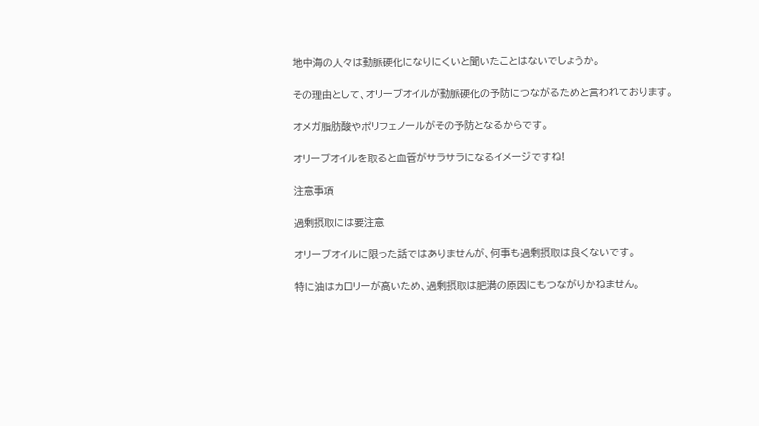地中海の人々は動脈硬化になりにくいと聞いたことはないでしょうか。

その理由として、オリーブオイルが動脈硬化の予防につながるためと言われております。

オメガ脂肪酸やポリフェノールがその予防となるからです。

オリーブオイルを取ると血管がサラサラになるイメージですね!

注意事項

過剰摂取には要注意

オリーブオイルに限った話ではありませんが、何事も過剰摂取は良くないです。

特に油はカロリーが高いため、過剰摂取は肥満の原因にもつながりかねません。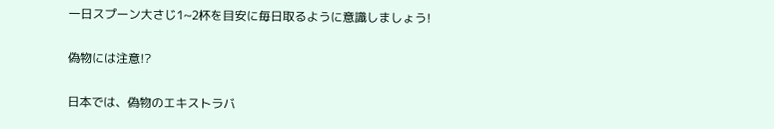一日スプーン大さじ1~2杯を目安に毎日取るように意識しましょう!

偽物には注意!?

日本では、偽物のエキストラバ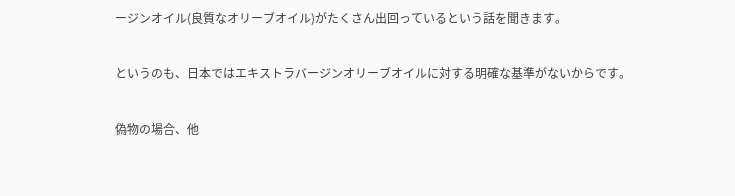ージンオイル(良質なオリーブオイル)がたくさん出回っているという話を聞きます。

というのも、日本ではエキストラバージンオリーブオイルに対する明確な基準がないからです。

偽物の場合、他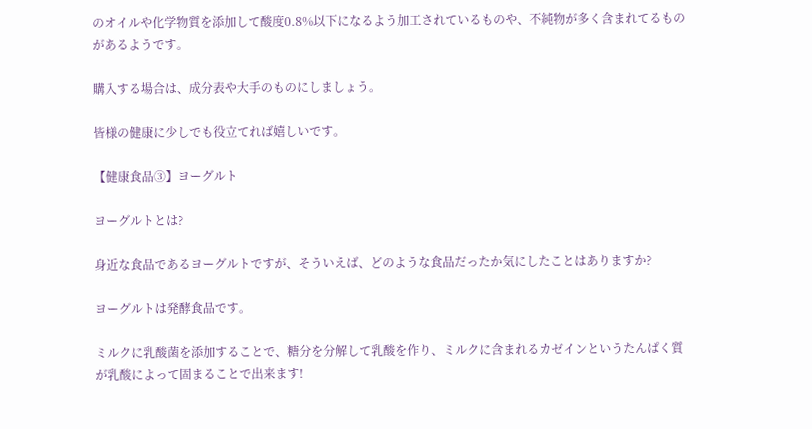のオイルや化学物質を添加して酸度0.8%以下になるよう加工されているものや、不純物が多く含まれてるものがあるようです。

購入する場合は、成分表や大手のものにしましょう。

皆様の健康に少しでも役立てれば嬉しいです。

【健康食品③】ヨーグルト

ヨーグルトとは?

身近な食品であるヨーグルトですが、そういえば、どのような食品だったか気にしたことはありますか?

ヨーグルトは発酵食品です。

ミルクに乳酸菌を添加することで、糖分を分解して乳酸を作り、ミルクに含まれるカゼインというたんぱく質が乳酸によって固まることで出来ます!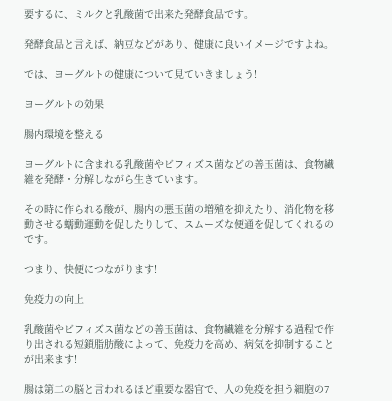要するに、ミルクと乳酸菌で出来た発酵食品です。

発酵食品と言えば、納豆などがあり、健康に良いイメージですよね。

では、ヨーグルトの健康について見ていきましょう!

ヨーグルトの効果

腸内環境を整える

ヨーグルトに含まれる乳酸菌やビフィズス菌などの善玉菌は、食物繊維を発酵・分解しながら生きています。

その時に作られる酸が、腸内の悪玉菌の増殖を抑えたり、消化物を移動させる蠕動運動を促したりして、スムーズな便通を促してくれるのです。

つまり、快便につながります!

免疫力の向上

乳酸菌やビフィズス菌などの善玉菌は、食物繊維を分解する過程で作り出される短鎖脂肪酸によって、免疫力を高め、病気を抑制することが出来ます!

腸は第二の脳と言われるほど重要な器官で、人の免疫を担う細胞の7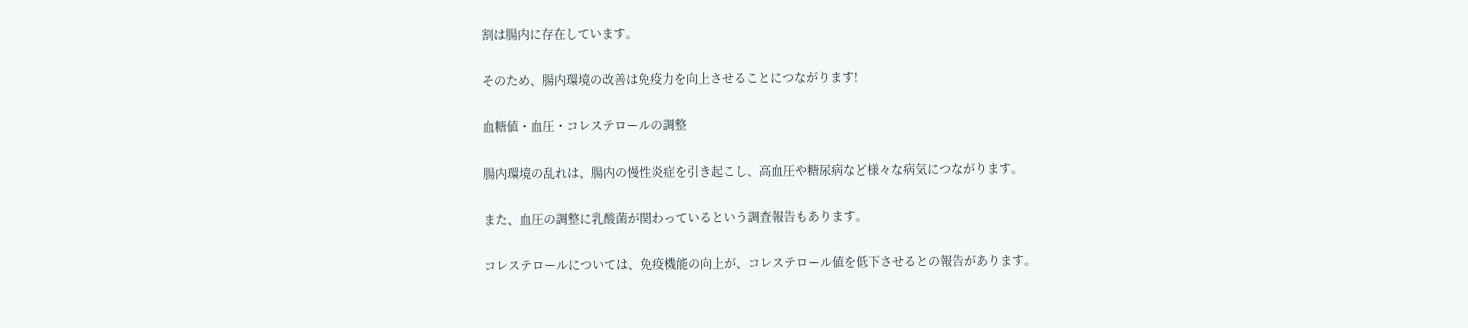割は腸内に存在しています。

そのため、腸内環境の改善は免疫力を向上させることにつながります!

血糖値・血圧・コレステロールの調整

腸内環境の乱れは、腸内の慢性炎症を引き起こし、高血圧や糖尿病など様々な病気につながります。

また、血圧の調整に乳酸菌が関わっているという調査報告もあります。

コレステロールについては、免疫機能の向上が、コレステロール値を低下させるとの報告があります。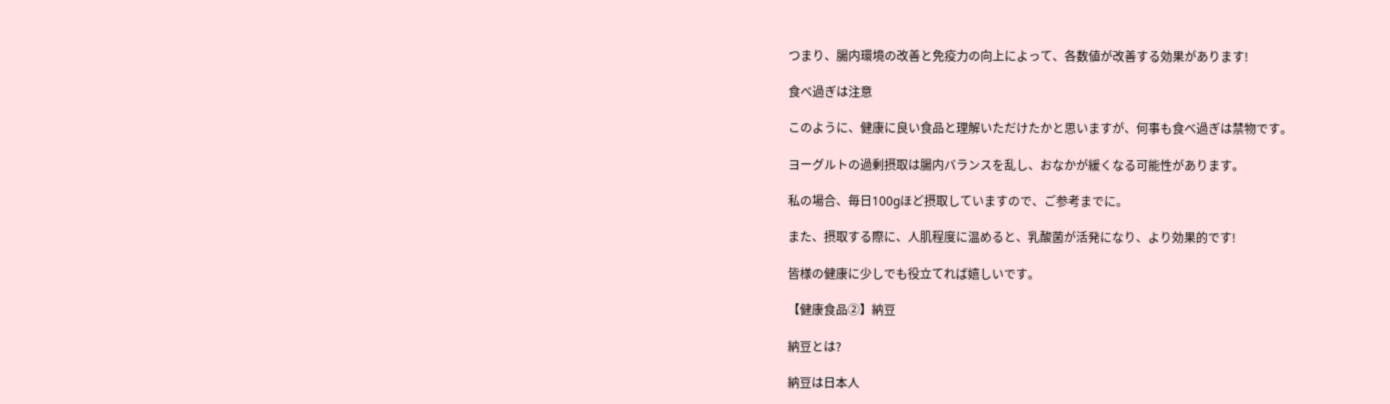つまり、腸内環境の改善と免疫力の向上によって、各数値が改善する効果があります!

食べ過ぎは注意

このように、健康に良い食品と理解いただけたかと思いますが、何事も食べ過ぎは禁物です。

ヨーグルトの過剰摂取は腸内バランスを乱し、おなかが緩くなる可能性があります。

私の場合、毎日100gほど摂取していますので、ご参考までに。

また、摂取する際に、人肌程度に温めると、乳酸菌が活発になり、より効果的です!

皆様の健康に少しでも役立てれば嬉しいです。

【健康食品②】納豆

納豆とは?

納豆は日本人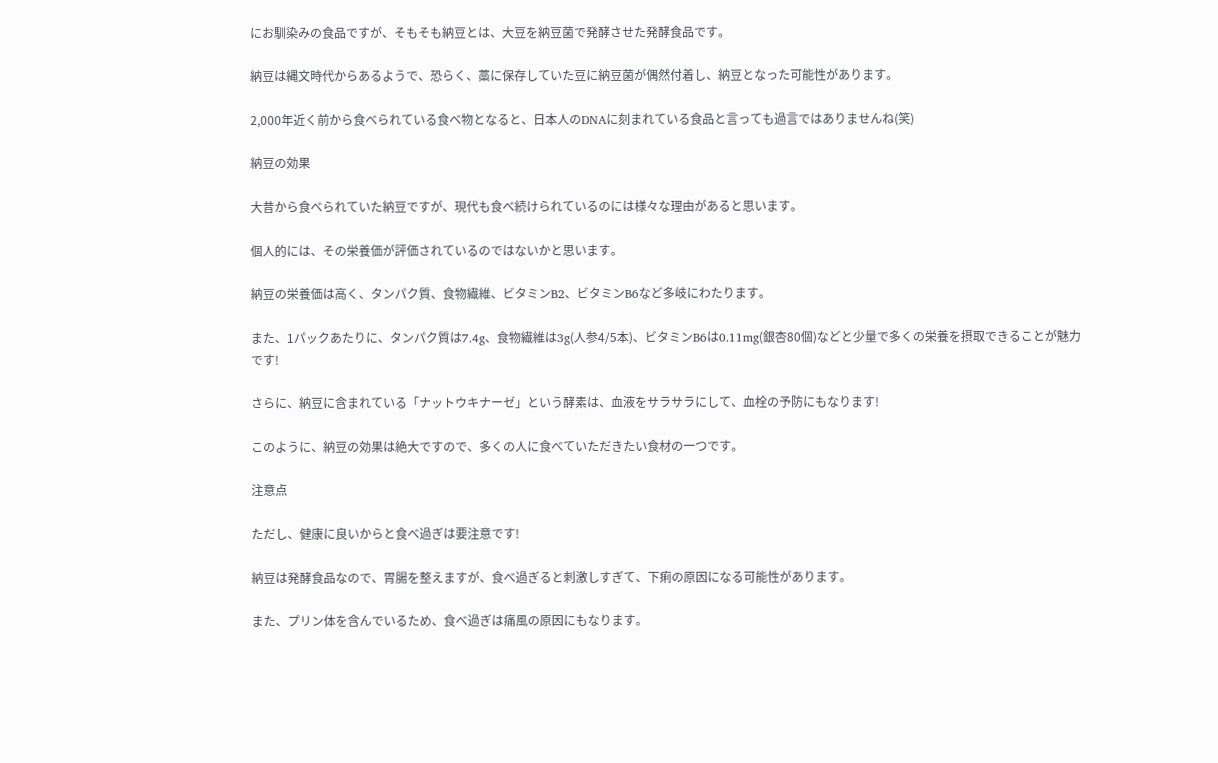にお馴染みの食品ですが、そもそも納豆とは、大豆を納豆菌で発酵させた発酵食品です。

納豆は縄文時代からあるようで、恐らく、藁に保存していた豆に納豆菌が偶然付着し、納豆となった可能性があります。

2,000年近く前から食べられている食べ物となると、日本人のDNAに刻まれている食品と言っても過言ではありませんね(笑)

納豆の効果

大昔から食べられていた納豆ですが、現代も食べ続けられているのには様々な理由があると思います。

個人的には、その栄養価が評価されているのではないかと思います。

納豆の栄養価は高く、タンパク質、食物繊維、ビタミンB2、ビタミンB6など多岐にわたります。

また、1パックあたりに、タンパク質は7.4g、食物繊維は3g(人参4/5本)、ビタミンB6は0.11mg(銀杏80個)などと少量で多くの栄養を摂取できることが魅力です!

さらに、納豆に含まれている「ナットウキナーゼ」という酵素は、血液をサラサラにして、血栓の予防にもなります!

このように、納豆の効果は絶大ですので、多くの人に食べていただきたい食材の一つです。

注意点

ただし、健康に良いからと食べ過ぎは要注意です!

納豆は発酵食品なので、胃腸を整えますが、食べ過ぎると刺激しすぎて、下痢の原因になる可能性があります。

また、プリン体を含んでいるため、食べ過ぎは痛風の原因にもなります。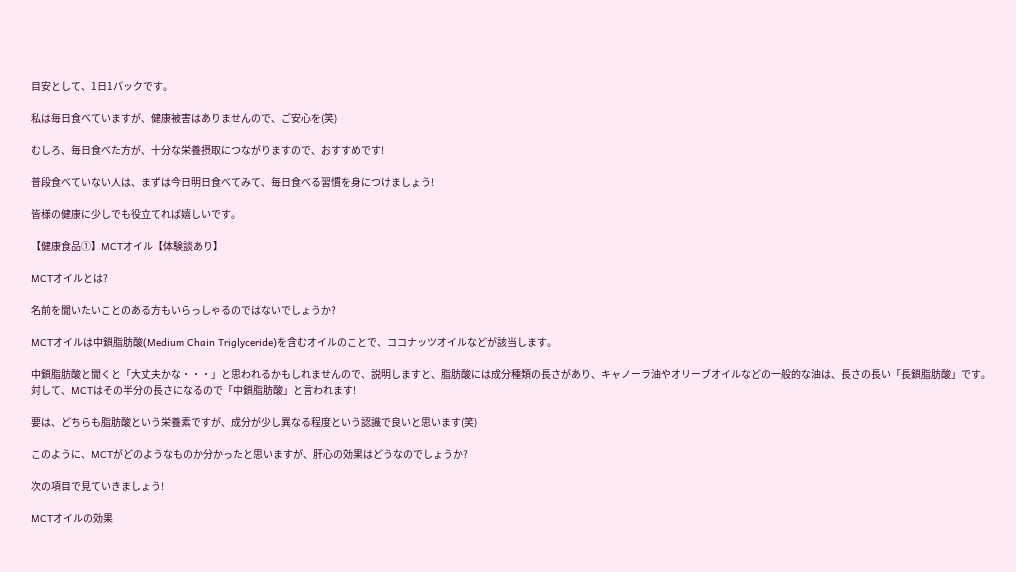目安として、1日1パックです。

私は毎日食べていますが、健康被害はありませんので、ご安心を(笑)

むしろ、毎日食べた方が、十分な栄養摂取につながりますので、おすすめです!

普段食べていない人は、まずは今日明日食べてみて、毎日食べる習慣を身につけましょう!

皆様の健康に少しでも役立てれば嬉しいです。

【健康食品①】MCTオイル【体験談あり】

MCTオイルとは?

名前を聞いたいことのある方もいらっしゃるのではないでしょうか?

MCTオイルは中鎖脂肪酸(Medium Chain Triglyceride)を含むオイルのことで、ココナッツオイルなどが該当します。

中鎖脂肪酸と聞くと「大丈夫かな・・・」と思われるかもしれませんので、説明しますと、脂肪酸には成分種類の長さがあり、キャノーラ油やオリーブオイルなどの一般的な油は、長さの長い「長鎖脂肪酸」です。対して、MCTはその半分の長さになるので「中鎖脂肪酸」と言われます!

要は、どちらも脂肪酸という栄養素ですが、成分が少し異なる程度という認識で良いと思います(笑)

このように、MCTがどのようなものか分かったと思いますが、肝心の効果はどうなのでしょうか?

次の項目で見ていきましょう!

MCTオイルの効果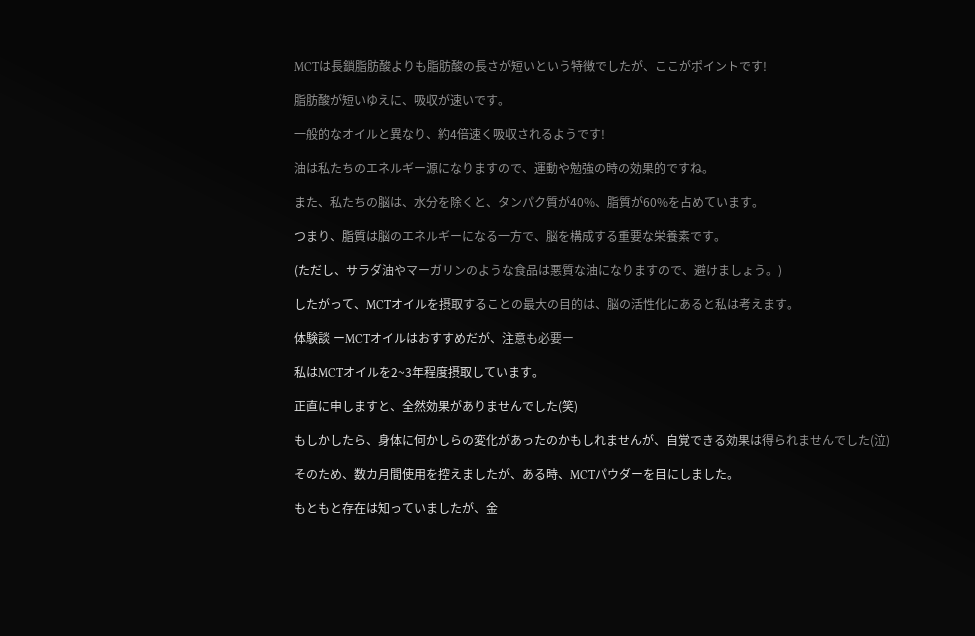MCTは長鎖脂肪酸よりも脂肪酸の長さが短いという特徴でしたが、ここがポイントです!

脂肪酸が短いゆえに、吸収が速いです。

一般的なオイルと異なり、約4倍速く吸収されるようです!

油は私たちのエネルギー源になりますので、運動や勉強の時の効果的ですね。

また、私たちの脳は、水分を除くと、タンパク質が40%、脂質が60%を占めています。

つまり、脂質は脳のエネルギーになる一方で、脳を構成する重要な栄養素です。

(ただし、サラダ油やマーガリンのような食品は悪質な油になりますので、避けましょう。)

したがって、MCTオイルを摂取することの最大の目的は、脳の活性化にあると私は考えます。

体験談 ーMCTオイルはおすすめだが、注意も必要ー

私はMCTオイルを2~3年程度摂取しています。

正直に申しますと、全然効果がありませんでした(笑)

もしかしたら、身体に何かしらの変化があったのかもしれませんが、自覚できる効果は得られませんでした(泣)

そのため、数カ月間使用を控えましたが、ある時、MCTパウダーを目にしました。

もともと存在は知っていましたが、金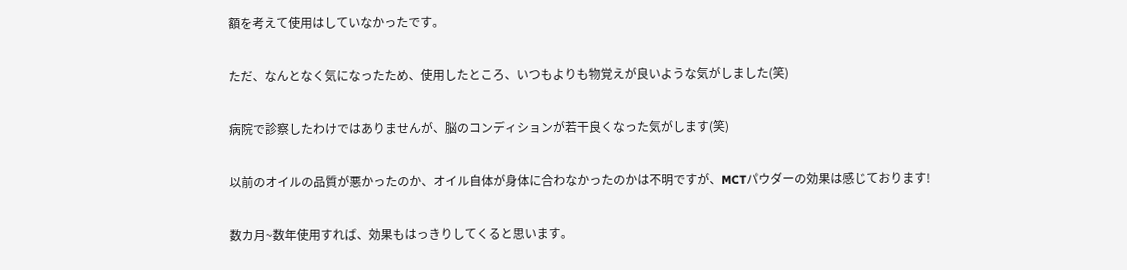額を考えて使用はしていなかったです。

ただ、なんとなく気になったため、使用したところ、いつもよりも物覚えが良いような気がしました(笑)

病院で診察したわけではありませんが、脳のコンディションが若干良くなった気がします(笑)

以前のオイルの品質が悪かったのか、オイル自体が身体に合わなかったのかは不明ですが、MCTパウダーの効果は感じております!

数カ月~数年使用すれば、効果もはっきりしてくると思います。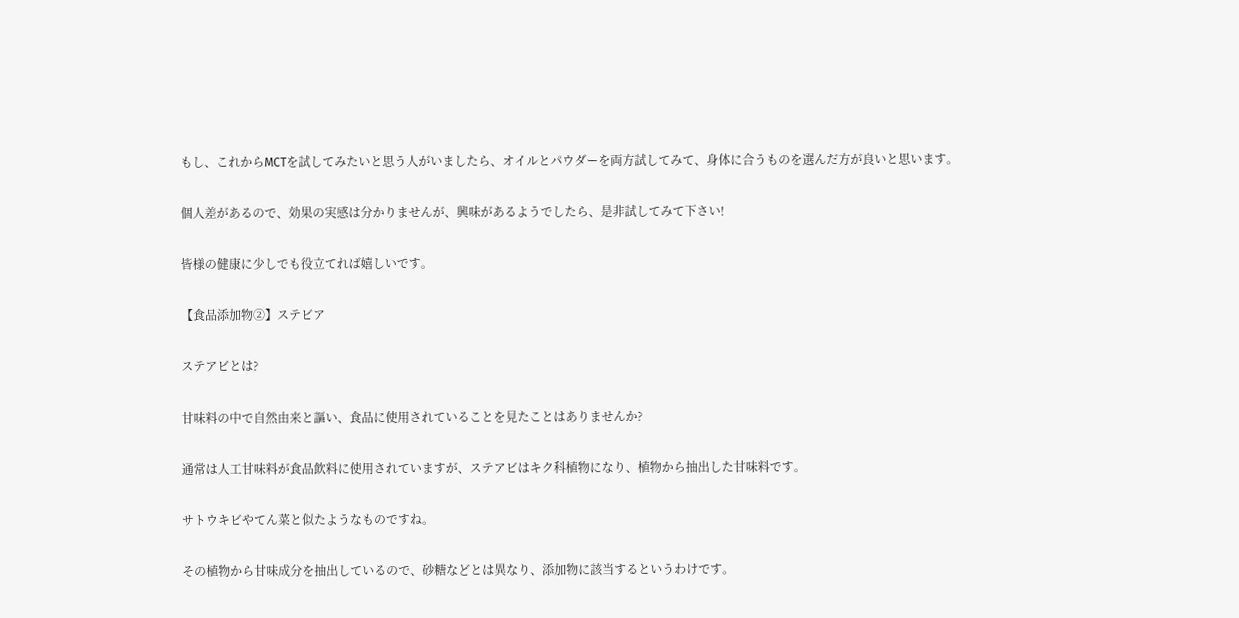もし、これからMCTを試してみたいと思う人がいましたら、オイルとパウダーを両方試してみて、身体に合うものを選んだ方が良いと思います。

個人差があるので、効果の実感は分かりませんが、興味があるようでしたら、是非試してみて下さい!

皆様の健康に少しでも役立てれば嬉しいです。

【食品添加物②】ステビア

ステアビとは?

甘味料の中で自然由来と謳い、食品に使用されていることを見たことはありませんか?

通常は人工甘味料が食品飲料に使用されていますが、ステアビはキク科植物になり、植物から抽出した甘味料です。

サトウキビやてん菜と似たようなものですね。

その植物から甘味成分を抽出しているので、砂糖などとは異なり、添加物に該当するというわけです。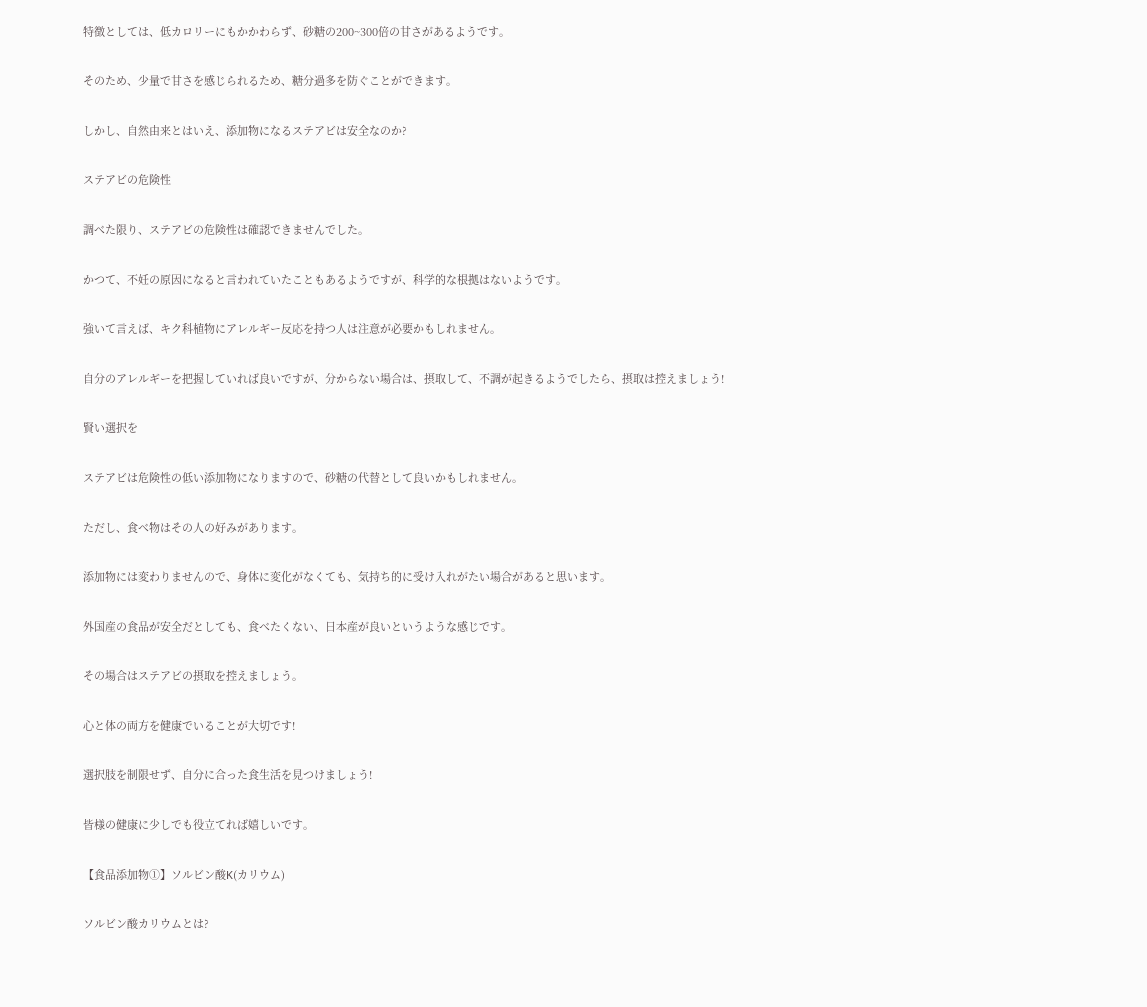特徴としては、低カロリーにもかかわらず、砂糖の200~300倍の甘さがあるようです。

そのため、少量で甘さを感じられるため、糖分過多を防ぐことができます。

しかし、自然由来とはいえ、添加物になるステアビは安全なのか?

ステアビの危険性

調べた限り、ステアビの危険性は確認できませんでした。

かつて、不妊の原因になると言われていたこともあるようですが、科学的な根拠はないようです。

強いて言えば、キク科植物にアレルギー反応を持つ人は注意が必要かもしれません。

自分のアレルギーを把握していれば良いですが、分からない場合は、摂取して、不調が起きるようでしたら、摂取は控えましょう!

賢い選択を

ステアビは危険性の低い添加物になりますので、砂糖の代替として良いかもしれません。

ただし、食べ物はその人の好みがあります。

添加物には変わりませんので、身体に変化がなくても、気持ち的に受け入れがたい場合があると思います。

外国産の食品が安全だとしても、食べたくない、日本産が良いというような感じです。

その場合はステアビの摂取を控えましょう。

心と体の両方を健康でいることが大切です!

選択肢を制限せず、自分に合った食生活を見つけましょう!

皆様の健康に少しでも役立てれば嬉しいです。

【食品添加物①】ソルビン酸K(カリウム)

ソルビン酸カリウムとは?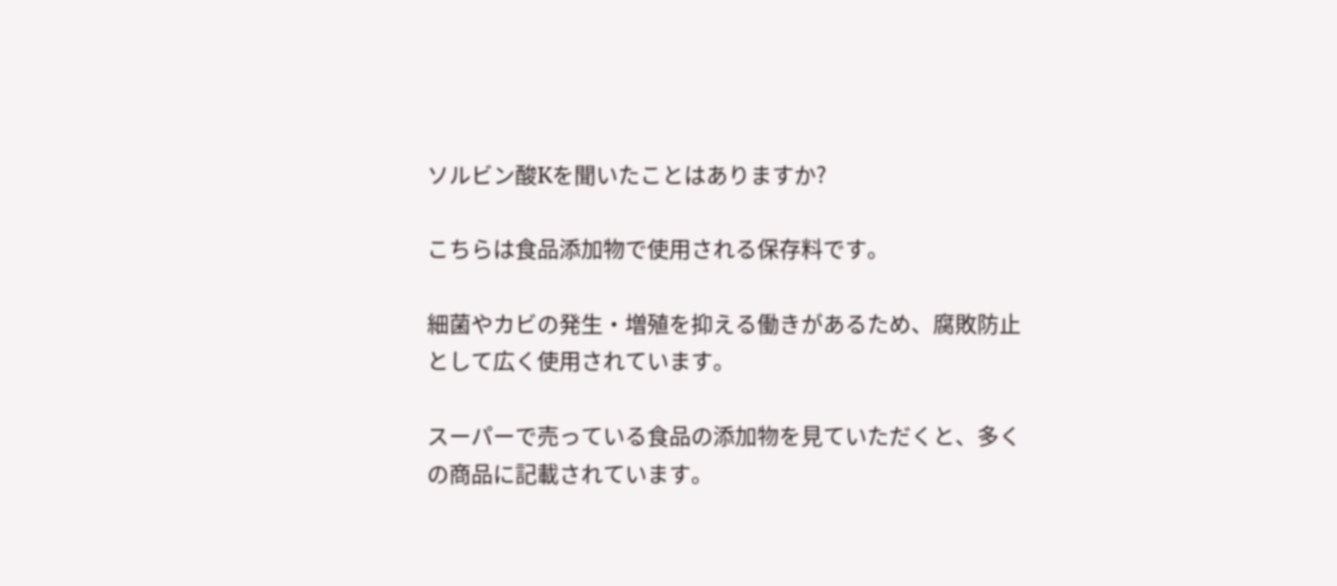ソルビン酸Kを聞いたことはありますか?

こちらは食品添加物で使用される保存料です。

細菌やカビの発生・増殖を抑える働きがあるため、腐敗防止として広く使用されています。

スーパーで売っている食品の添加物を見ていただくと、多くの商品に記載されています。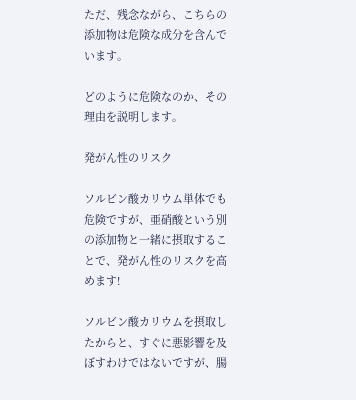ただ、残念ながら、こちらの添加物は危険な成分を含んでいます。

どのように危険なのか、その理由を説明します。

発がん性のリスク

ソルビン酸カリウム単体でも危険ですが、亜硝酸という別の添加物と一緒に摂取することで、発がん性のリスクを高めます!

ソルビン酸カリウムを摂取したからと、すぐに悪影響を及ぼすわけではないですが、腸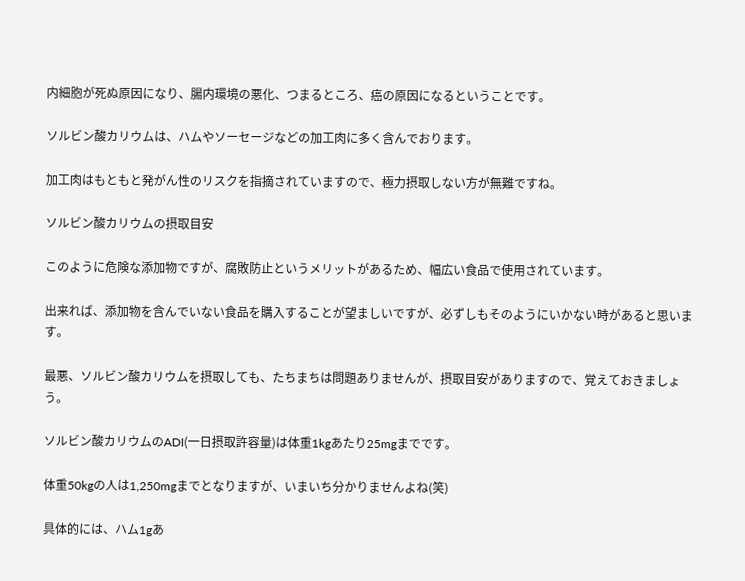内細胞が死ぬ原因になり、腸内環境の悪化、つまるところ、癌の原因になるということです。

ソルビン酸カリウムは、ハムやソーセージなどの加工肉に多く含んでおります。

加工肉はもともと発がん性のリスクを指摘されていますので、極力摂取しない方が無難ですね。

ソルビン酸カリウムの摂取目安

このように危険な添加物ですが、腐敗防止というメリットがあるため、幅広い食品で使用されています。

出来れば、添加物を含んでいない食品を購入することが望ましいですが、必ずしもそのようにいかない時があると思います。

最悪、ソルビン酸カリウムを摂取しても、たちまちは問題ありませんが、摂取目安がありますので、覚えておきましょう。

ソルビン酸カリウムのADI(一日摂取許容量)は体重1kgあたり25mgまでです。

体重50kgの人は1,250mgまでとなりますが、いまいち分かりませんよね(笑)

具体的には、ハム1gあ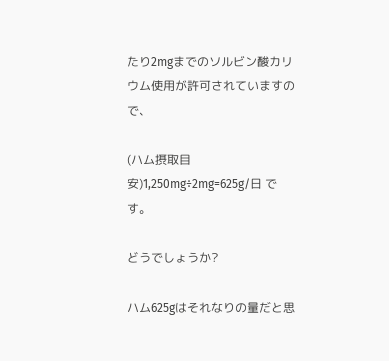たり2mgまでのソルビン酸カリウム使用が許可されていますので、

(ハム摂取目安)1,250mg÷2mg=625g/日 です。

どうでしょうか?

ハム625gはそれなりの量だと思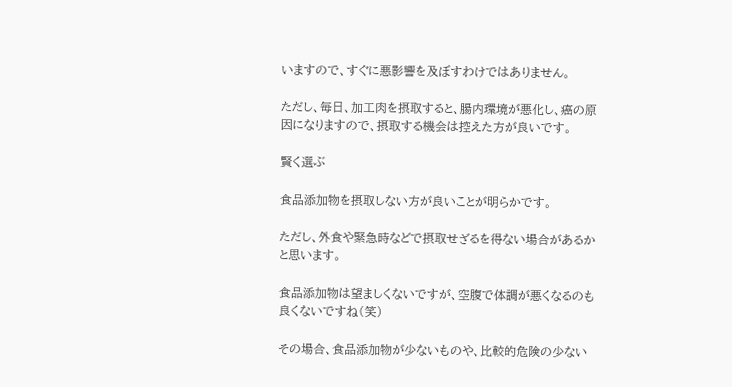いますので、すぐに悪影響を及ぼすわけではありません。

ただし、毎日、加工肉を摂取すると、腸内環境が悪化し、癌の原因になりますので、摂取する機会は控えた方が良いです。

賢く選ぶ

食品添加物を摂取しない方が良いことが明らかです。

ただし、外食や緊急時などで摂取せざるを得ない場合があるかと思います。

食品添加物は望ましくないですが、空腹で体調が悪くなるのも良くないですね(笑)

その場合、食品添加物が少ないものや、比較的危険の少ない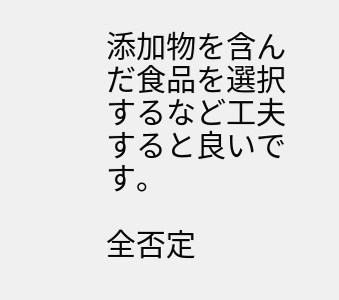添加物を含んだ食品を選択するなど工夫すると良いです。

全否定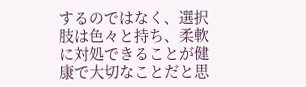するのではなく、選択肢は色々と持ち、柔軟に対処できることが健康で大切なことだと思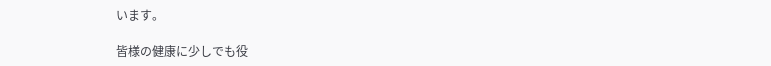います。

皆様の健康に少しでも役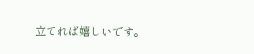立てれば嬉しいです。